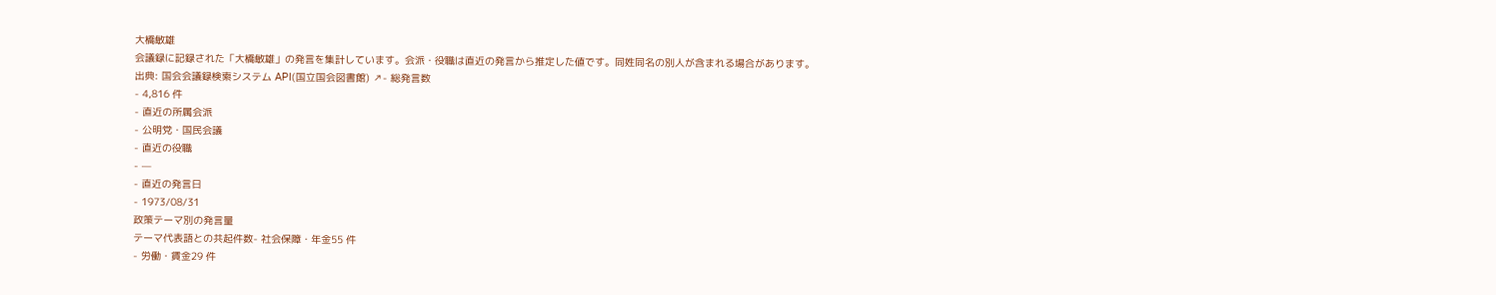大橋敏雄
会議録に記録された「大橋敏雄」の発言を集計しています。会派・役職は直近の発言から推定した値です。同姓同名の別人が含まれる場合があります。
出典: 国会会議録検索システム API(国立国会図書館) ↗- 総発言数
- 4,816 件
- 直近の所属会派
- 公明党・国民会議
- 直近の役職
- —
- 直近の発言日
- 1973/08/31
政策テーマ別の発言量
テーマ代表語との共起件数- 社会保障・年金55 件
- 労働・賃金29 件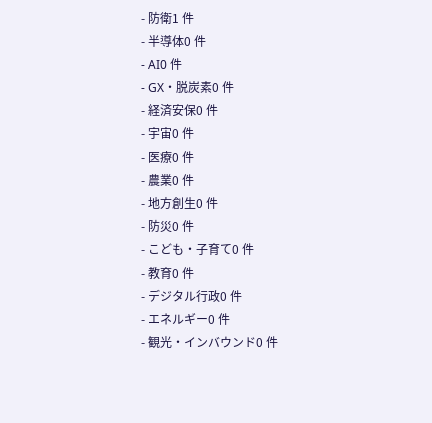- 防衛1 件
- 半導体0 件
- AI0 件
- GX・脱炭素0 件
- 経済安保0 件
- 宇宙0 件
- 医療0 件
- 農業0 件
- 地方創生0 件
- 防災0 件
- こども・子育て0 件
- 教育0 件
- デジタル行政0 件
- エネルギー0 件
- 観光・インバウンド0 件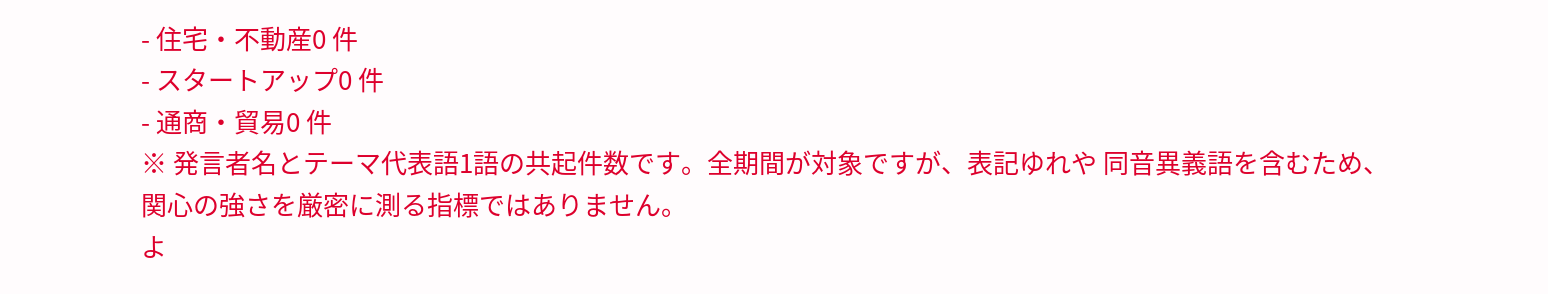- 住宅・不動産0 件
- スタートアップ0 件
- 通商・貿易0 件
※ 発言者名とテーマ代表語1語の共起件数です。全期間が対象ですが、表記ゆれや 同音異義語を含むため、関心の強さを厳密に測る指標ではありません。
よ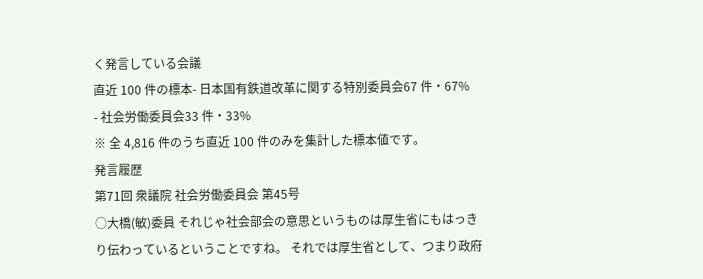く発言している会議
直近 100 件の標本- 日本国有鉄道改革に関する特別委員会67 件・67%
- 社会労働委員会33 件・33%
※ 全 4,816 件のうち直近 100 件のみを集計した標本値です。
発言履歴
第71回 衆議院 社会労働委員会 第45号
○大橋(敏)委員 それじゃ社会部会の意思というものは厚生省にもはっきり伝わっているということですね。 それでは厚生省として、つまり政府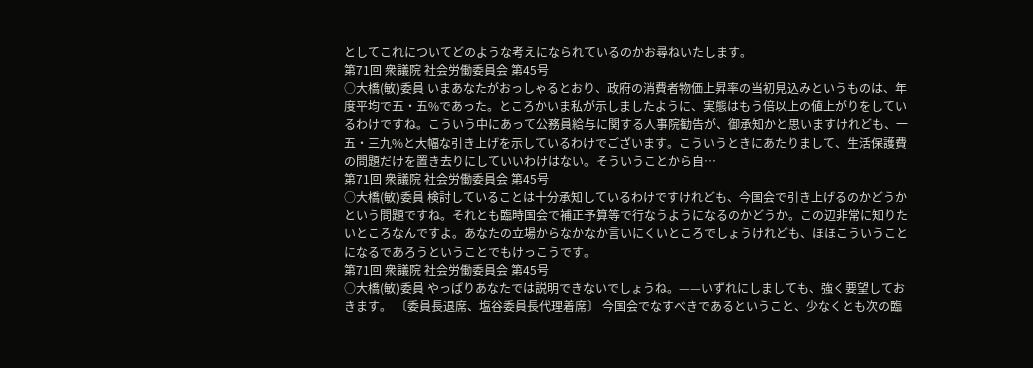としてこれについてどのような考えになられているのかお尋ねいたします。
第71回 衆議院 社会労働委員会 第45号
○大橋(敏)委員 いまあなたがおっしゃるとおり、政府の消費者物価上昇率の当初見込みというものは、年度平均で五・五%であった。ところかいま私が示しましたように、実態はもう倍以上の値上がりをしているわけですね。こういう中にあって公務員給与に関する人事院勧告が、御承知かと思いますけれども、一五・三九%と大幅な引き上げを示しているわけでございます。こういうときにあたりまして、生活保護費の問題だけを置き去りにしていいわけはない。そういうことから自…
第71回 衆議院 社会労働委員会 第45号
○大橋(敏)委員 検討していることは十分承知しているわけですけれども、今国会で引き上げるのかどうかという問題ですね。それとも臨時国会で補正予算等で行なうようになるのかどうか。この辺非常に知りたいところなんですよ。あなたの立場からなかなか言いにくいところでしょうけれども、ほほこういうことになるであろうということでもけっこうです。
第71回 衆議院 社会労働委員会 第45号
○大橋(敏)委員 やっぱりあなたでは説明できないでしょうね。——いずれにしましても、強く要望しておきます。 〔委員長退席、塩谷委員長代理着席〕 今国会でなすべきであるということ、少なくとも次の臨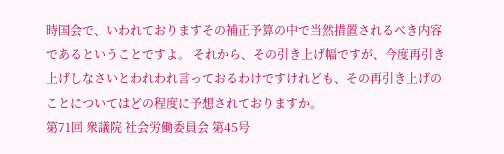時国会で、いわれておりますその補正予算の中で当然措置されるべき内容であるということですよ。 それから、その引き上げ幅ですが、今度再引き上げしなさいとわれわれ言っておるわけですけれども、その再引き上げのことについてはどの程度に予想されておりますか。
第71回 衆議院 社会労働委員会 第45号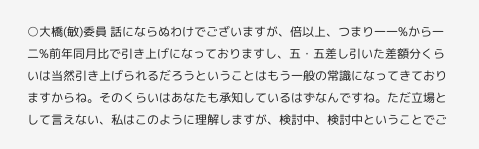○大橋(敏)委員 話にならぬわけでございますが、倍以上、つまり一一%から一二%前年同月比で引き上げになっておりますし、五・五差し引いた差額分くらいは当然引き上げられるだろうということはもう一般の常識になってきておりますからね。そのくらいはあなたも承知しているはずなんですね。ただ立場として言えない、私はこのように理解しますが、検討中、検討中ということでご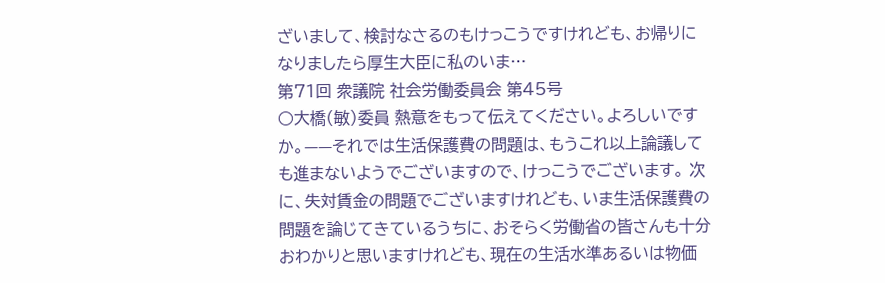ざいまして、検討なさるのもけっこうですけれども、お帰りになりましたら厚生大臣に私のいま…
第71回 衆議院 社会労働委員会 第45号
○大橋(敏)委員 熱意をもって伝えてください。よろしいですか。——それでは生活保護費の問題は、もうこれ以上論議しても進まないようでございますので、けっこうでございます。 次に、失対賃金の問題でございますけれども、いま生活保護費の問題を論じてきているうちに、おそらく労働省の皆さんも十分おわかりと思いますけれども、現在の生活水準あるいは物価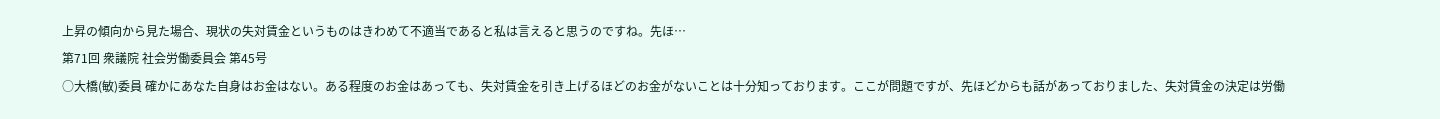上昇の傾向から見た場合、現状の失対賃金というものはきわめて不適当であると私は言えると思うのですね。先ほ…
第71回 衆議院 社会労働委員会 第45号
○大橋(敏)委員 確かにあなた自身はお金はない。ある程度のお金はあっても、失対賃金を引き上げるほどのお金がないことは十分知っております。ここが問題ですが、先ほどからも話があっておりました、失対賃金の決定は労働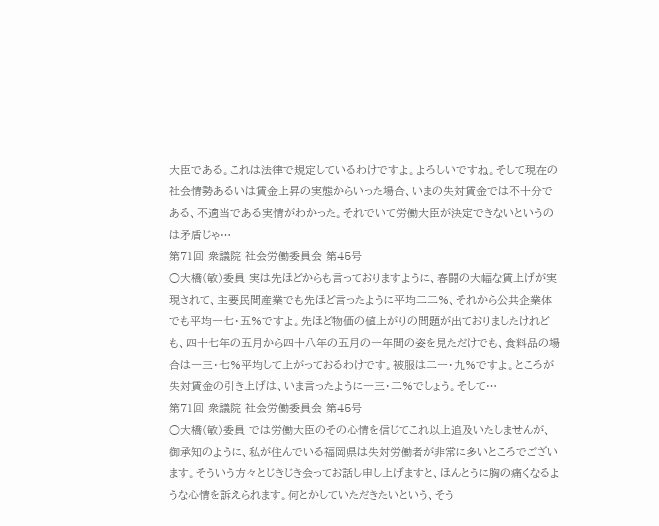大臣である。これは法律で規定しているわけですよ。よろしいですね。そして現在の社会情勢あるいは賃金上昇の実態からいった場合、いまの失対賃金では不十分である、不適当である実情がわかった。それでいて労働大臣が決定できないというのは矛盾じゃ…
第71回 衆議院 社会労働委員会 第45号
○大橋(敏)委員 実は先ほどからも言っておりますように、春闘の大幅な賃上げが実現されて、主要民間産業でも先ほど言ったように平均二二%、それから公共企業体でも平均一七・五%ですよ。先ほど物価の値上がりの問題が出ておりましたけれども、四十七年の五月から四十八年の五月の一年間の姿を見ただけでも、食料品の場合は一三・七%平均して上がっておるわけです。被服は二一・九%ですよ。ところが失対賃金の引き上げは、いま言ったように一三・二%でしょう。そして…
第71回 衆議院 社会労働委員会 第45号
○大橋(敏)委員 では労働大臣のその心情を信じてこれ以上追及いたしませんが、御承知のように、私が住んでいる福岡県は失対労働者が非常に多いところでございます。そういう方々とじきじき会ってお話し申し上げますと、ほんとうに胸の痛くなるような心情を訴えられます。何とかしていただきたいという、そう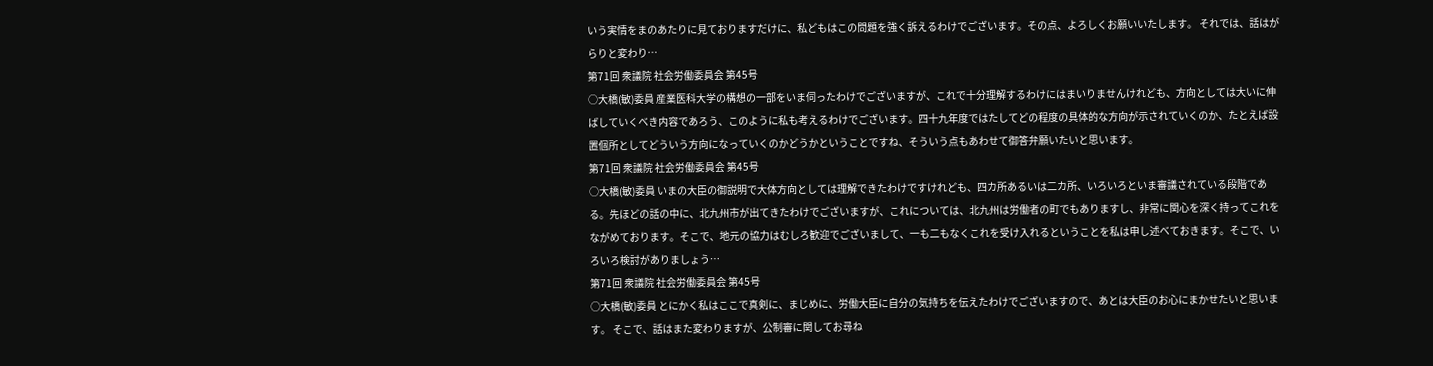いう実情をまのあたりに見ておりますだけに、私どもはこの問題を強く訴えるわけでございます。その点、よろしくお願いいたします。 それでは、話はがらりと変わり…
第71回 衆議院 社会労働委員会 第45号
○大橋(敏)委員 産業医科大学の構想の一部をいま伺ったわけでございますが、これで十分理解するわけにはまいりませんけれども、方向としては大いに伸ばしていくべき内容であろう、このように私も考えるわけでございます。四十九年度ではたしてどの程度の具体的な方向が示されていくのか、たとえば設置個所としてどういう方向になっていくのかどうかということですね、そういう点もあわせて御答弁願いたいと思います。
第71回 衆議院 社会労働委員会 第45号
○大橋(敏)委員 いまの大臣の御説明で大体方向としては理解できたわけですけれども、四カ所あるいは二カ所、いろいろといま審議されている段階である。先ほどの話の中に、北九州市が出てきたわけでございますが、これについては、北九州は労働者の町でもありますし、非常に関心を深く持ってこれをながめております。そこで、地元の協力はむしろ歓迎でございまして、一も二もなくこれを受け入れるということを私は申し述べておきます。そこで、いろいろ検討がありましょう…
第71回 衆議院 社会労働委員会 第45号
○大橋(敏)委員 とにかく私はここで真剣に、まじめに、労働大臣に自分の気持ちを伝えたわけでございますので、あとは大臣のお心にまかせたいと思います。 そこで、話はまた変わりますが、公制審に関してお尋ね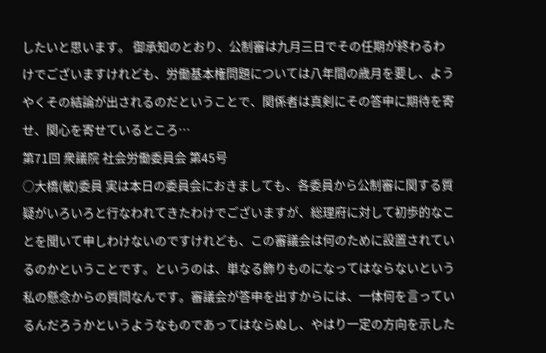したいと思います。 御承知のとおり、公制審は九月三日でその任期が終わるわけでございますけれども、労働基本権問題については八年間の歳月を要し、ようやくその結論が出されるのだということで、関係者は真剣にその答申に期待を寄せ、関心を寄せているところ…
第71回 衆議院 社会労働委員会 第45号
○大橋(敏)委員 実は本日の委員会におきましても、各委員から公制審に関する質疑がいろいろと行なわれてきたわけでございますが、総理府に対して初歩的なことを聞いて申しわけないのですけれども、この審議会は何のために設置されているのかということです。というのは、単なる飾りものになってはならないという私の懸念からの質問なんです。審議会が答申を出すからには、一体何を言っているんだろうかというようなものであってはならぬし、やはり一定の方向を示した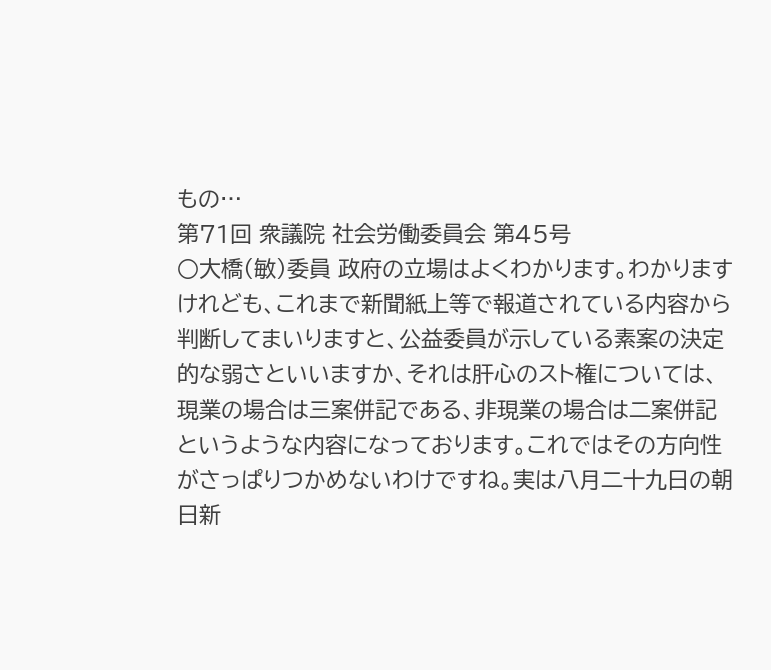もの…
第71回 衆議院 社会労働委員会 第45号
○大橋(敏)委員 政府の立場はよくわかります。わかりますけれども、これまで新聞紙上等で報道されている内容から判断してまいりますと、公益委員が示している素案の決定的な弱さといいますか、それは肝心のスト権については、現業の場合は三案併記である、非現業の場合は二案併記というような内容になっております。これではその方向性がさっぱりつかめないわけですね。実は八月二十九日の朝日新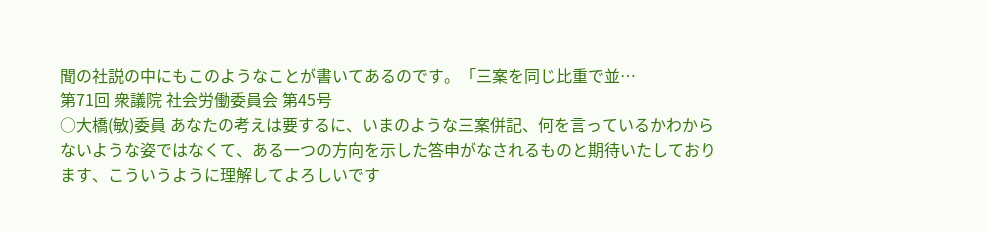聞の社説の中にもこのようなことが書いてあるのです。「三案を同じ比重で並…
第71回 衆議院 社会労働委員会 第45号
○大橋(敏)委員 あなたの考えは要するに、いまのような三案併記、何を言っているかわからないような姿ではなくて、ある一つの方向を示した答申がなされるものと期待いたしております、こういうように理解してよろしいです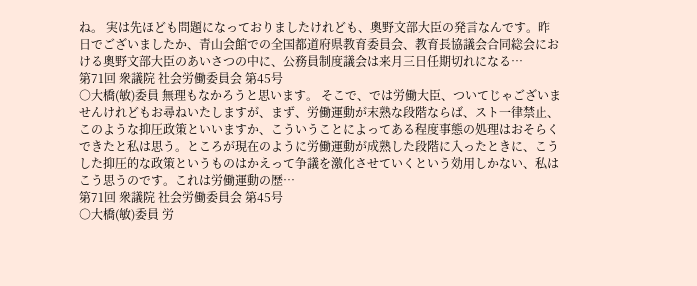ね。 実は先ほども問題になっておりましたけれども、奧野文部大臣の発言なんです。昨日でございましたか、青山会館での全国都道府県教育委員会、教育長協議会合同総会における奧野文部大臣のあいさつの中に、公務員制度議会は来月三日任期切れになる…
第71回 衆議院 社会労働委員会 第45号
○大橋(敏)委員 無理もなかろうと思います。 そこで、では労働大臣、ついてじゃございませんけれどもお尋ねいたしますが、まず、労働運動が末熟な段階ならば、スト一律禁止、このような抑圧政策といいますか、こういうことによってある程度事態の処理はおそらくできたと私は思う。ところが現在のように労働運動が成熟した段階に入ったときに、こうした抑圧的な政策というものはかえって争議を激化させていくという効用しかない、私はこう思うのです。これは労働運動の歴…
第71回 衆議院 社会労働委員会 第45号
○大橋(敏)委員 労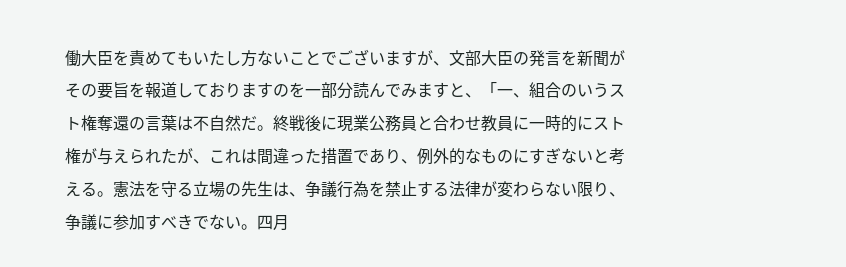働大臣を責めてもいたし方ないことでございますが、文部大臣の発言を新聞がその要旨を報道しておりますのを一部分読んでみますと、「一、組合のいうスト権奪還の言葉は不自然だ。終戦後に現業公務員と合わせ教員に一時的にスト権が与えられたが、これは間違った措置であり、例外的なものにすぎないと考える。憲法を守る立場の先生は、争議行為を禁止する法律が変わらない限り、争議に参加すべきでない。四月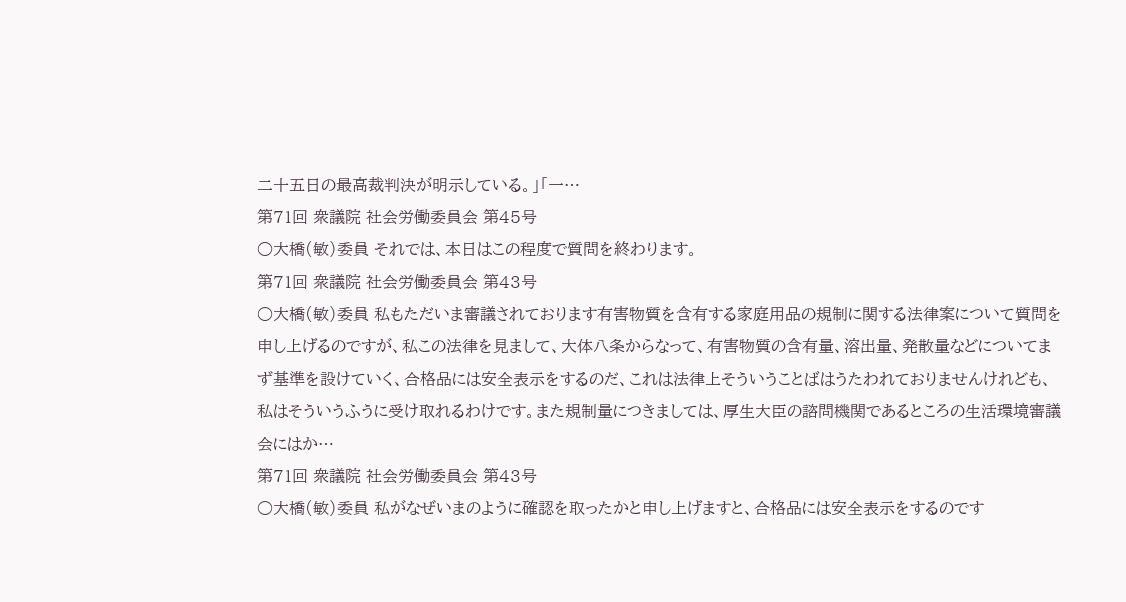二十五日の最高裁判決が明示している。」「一…
第71回 衆議院 社会労働委員会 第45号
○大橋(敏)委員 それでは、本日はこの程度で質問を終わります。
第71回 衆議院 社会労働委員会 第43号
○大橋(敏)委員 私もただいま審議されております有害物質を含有する家庭用品の規制に関する法律案について質問を申し上げるのですが、私この法律を見まして、大体八条からなって、有害物質の含有量、溶出量、発散量などについてまず基準を設けていく、合格品には安全表示をするのだ、これは法律上そういうことばはうたわれておりませんけれども、私はそういうふうに受け取れるわけです。また規制量につきましては、厚生大臣の諮問機関であるところの生活環境審議会にはか…
第71回 衆議院 社会労働委員会 第43号
○大橋(敏)委員 私がなぜいまのように確認を取ったかと申し上げますと、合格品には安全表示をするのです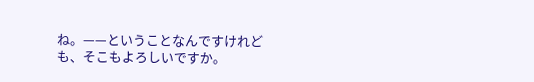ね。——ということなんですけれども、そこもよろしいですか。